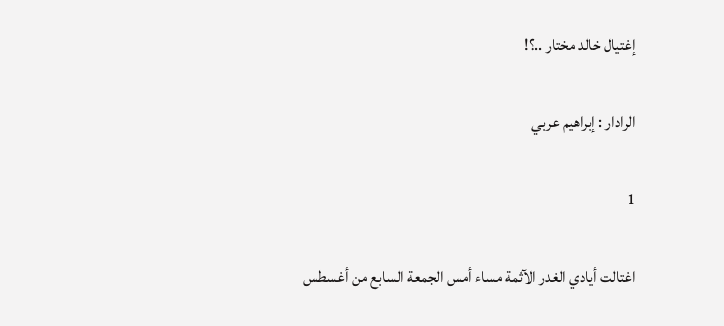إغتيال خالد مختار ..؟!

الرادار : إبراهيم عربي

1

اغتالت أيادي الغدر الآثمة مساء أمس الجمعة السابع من أغسطس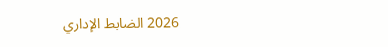2026 الضابط الإداري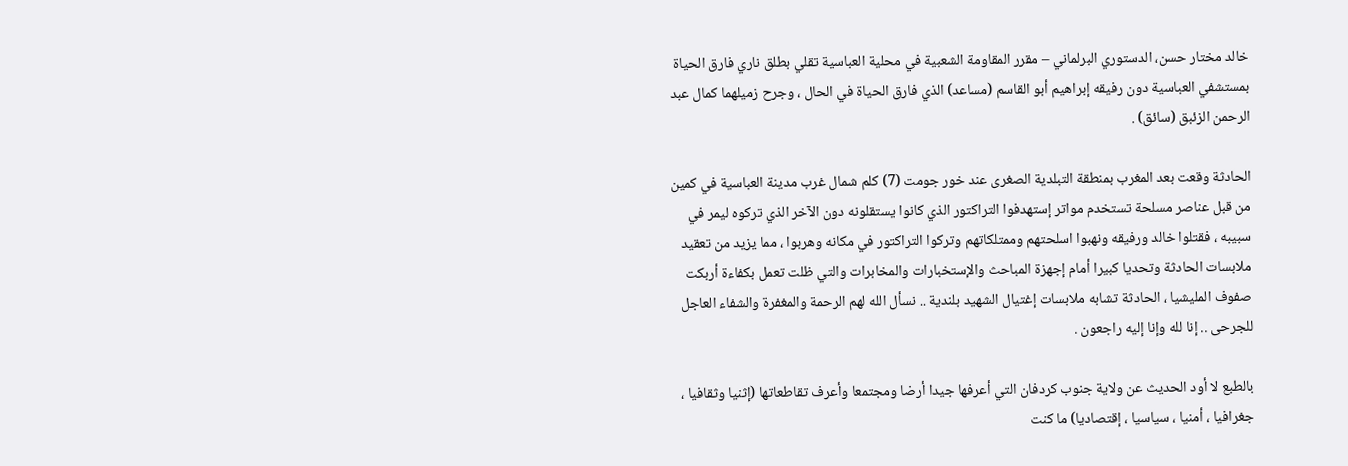خالد مختار حسن، الدستوري البرلماني – مقرر المقاومة الشعبية في محلية العباسية تقلي بطلق ناري فارق الحياة بمستشفي العباسية دون رفيقه إبراهيم أبو القاسم (مساعد) الذي فارق الحياة في الحال ، وجرح زميلهما كمال عبد الرحمن الزئبق (سائق) .

الحادثة وقعت بعد المغرب بمنطقة التبلدية الصغرى عند خور جومت (7) كلم شمال غرب مدينة العباسية في كمين من قبل عناصر مسلحة تستخدم مواتر إستهدفوا التراكتور الذي كانوا يستقلونه دون الآخر الذي تركوه ليمر في سبيبه ، فقتلوا خالد ورفيقه ونهبوا اسلحتهم وممتلكاتهم وتركوا التراكتور في مكانه وهربوا ، مما يزيد من تعقيد ملابسات الحادثة وتحديا كبيرا أمام إجهزة المباحث والإستخبارات والمخابرات والتي ظلت تعمل بكفاءة أربكت صفوف المليشيا ، الحادثة تشابه ملابسات إغتيال الشهيد بلندية .. نسأل الله لهم الرحمة والمغفرة والشفاء العاجل للجرحى .. إنا لله وإنا إليه راجعون .

بالطبع لا أود الحديث عن ولاية جنوب كردفان التي أعرفها جيدا أرضا ومجتمعا وأعرف تقاطعاتها (إثنيا وثقافيا ، جغرافيا ، أمنيا ، سياسيا ، إقتصاديا) ما كنت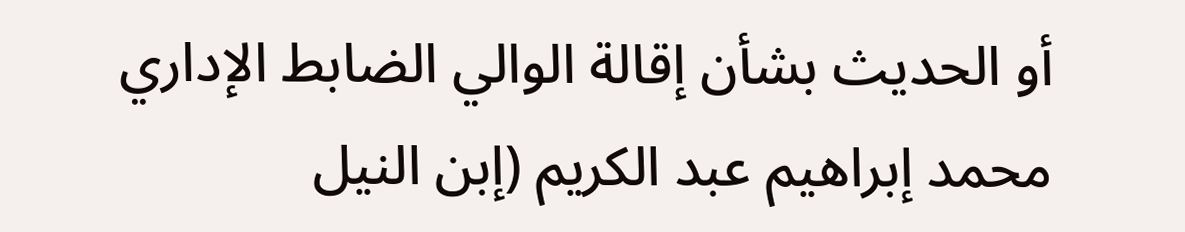أو الحديث بشأن إقالة الوالي الضابط الإداري محمد إبراهيم عبد الكريم (إبن النيل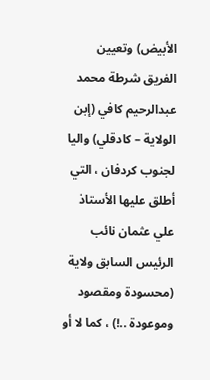الأبيض) وتعيين الفريق شرطة محمد عبدالرحيم كافي (إبن الولاية – كادقلي) واليا لجنوب كردفان ، التي أطلق عليها الأستاذ علي عثمان نائب الرئيس السابق ولاية (محسودة ومقصود وموعودة ..!) ، كما لا أو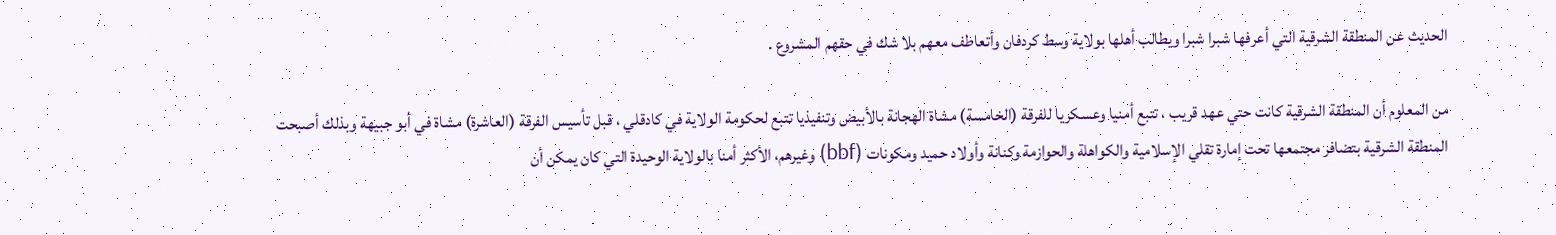الحديث عن المنطقة الشرقية التي أعرفها شبرا شبرا ويطالب أهلها بولاية وسط كردفان وأتعاطف معهم بلا شك في حقهم المشروع .

من المعلوم أن المنطقة الشرقية كانت حتي عهد قريب ، تتبع أمنيا وعسكريا للفرقة (الخامسة) مشاة الهجانة بالأبيض وتنفيذيا تتبع لحكومة الولاية في كادقلي ، قبل تأسيس الفرقة (العاشرة) مشاة في أبو جبيهة وبذلك أصبحت المنطقة الشرقية بتضافر مجتمعها تحت إمارة تقلي الإسلامية والكواهلة والحوازمة وكنانة وأولاد حميد ومكونات (bbf) وغيرهم، الأكثر أمنا بالولاية الوحيدة التي كان يمكن أن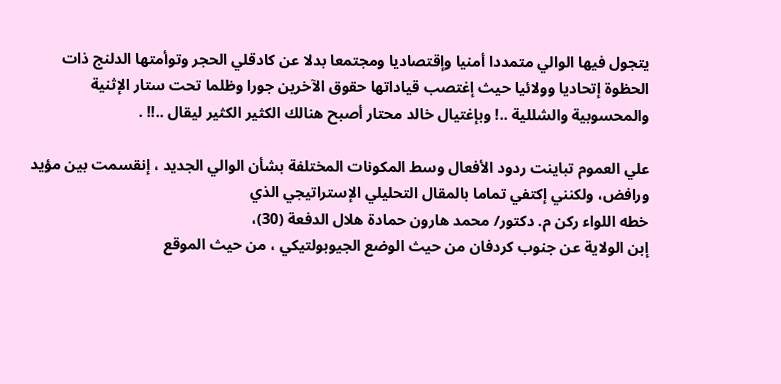يتجول فيها الوالي متمددا أمنيا وإقتصاديا ومجتمعا بدلا عن كادقلي الحجر وتوأمتها الدلنج ذات الحظوة إتحاديا وولائيا حيث إغتصب قياداتها حقوق الآخرين جورا وظلما تحت ستار الإثنية والمحسوبية والشللية ..! وبإغتيال خالد محتار أصبح هنالك الكثير الكثير ليقال ..!! .

علي العموم تباينت ردود الأفعال وسط المكونات المختلفة بشأن الوالي الجديد ، إنقسمت بين مؤيد ورافض، ولكنني إكتفي تماما بالمقال التحليلي الإستراتيجي الذي
خطه اللواء ركن م. دكتور/ محمد هارون حمادة هلال الدفعة (30)،
إبن الولاية عن جنوب كردفان من حيث الوضع الجيوبولتيكي ، من حيث الموقع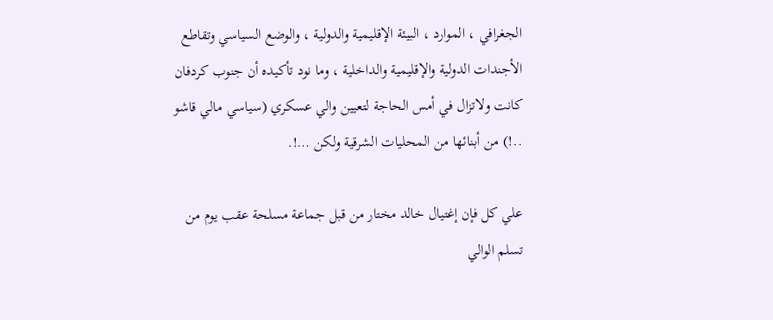الجغرافي ، الموارد ، البيئة الإقليمية والدولية ، والوضع السياسي وتقاطع الأجندات الدولية والإقليمية والداخلية ، وما نود تأكيده أن جنوب كردفان كانت ولاتزال في أمس الحاجة لتعيين والي عسكري (سياسي مالي قاشو ..!) من أبنائها من المحليات الشرقية ولكن …!.

علي كل فإن إغتيال خالد مختار من قبل جماعة مسلحة عقب يوم من تسلم الوالي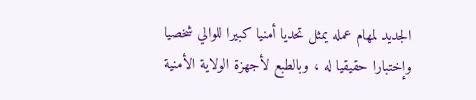الجديد لمهام عمله يمثل تحديا أمنيا كبيرا للوالي شخصيا وإختبارا حقيقيا له ، وبالطبع لأجهزة الولاية الأمنية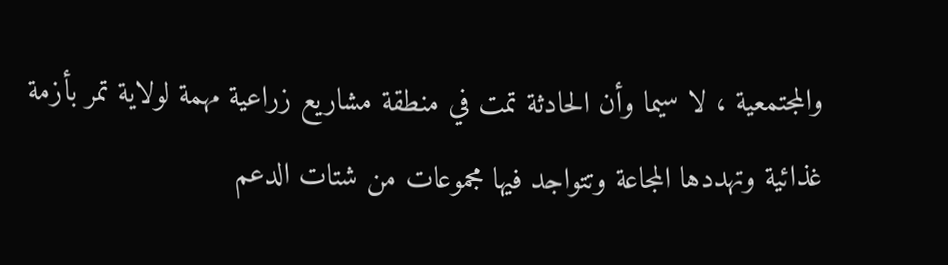والمجتمعية ، لا سيما وأن الحادثة تمت في منطقة مشاريع زراعية مهمة لولاية تمر بأزمة غذائية وتهددها المجاعة وتتواجد فيها مجموعات من شتات الدعم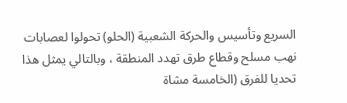السريع وتأسيس والحركة الشعبية (الحلو) تحولوا لعصابات نهب مسلح وقطاع طرق تهدد المنطقة ، وبالتالي يمثل هذا تحديا للفرق (الخامسة مشاة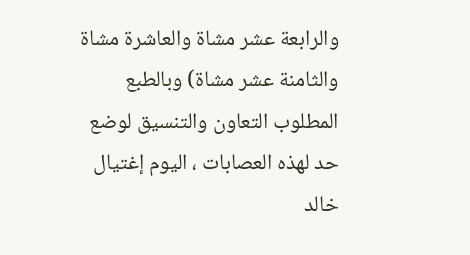والرابعة عشر مشاة والعاشرة مشاة والثامنة عشر مشاة) وبالطبع المطلوب التعاون والتنسيق لوضع حد لهذه العصابات ، اليوم إغتيال خالد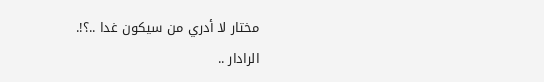مختار لا أدري من سيكون غدا ..؟!.
الرادار ..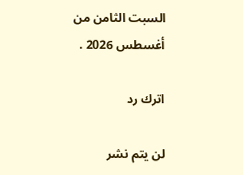السبت الثامن من أغسطس 2026 .

اترك رد

لن يتم نشر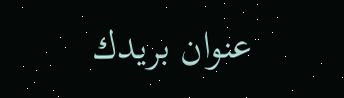عنوان بريدك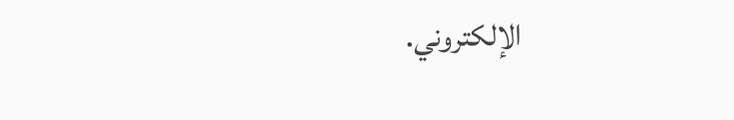الإلكتروني.